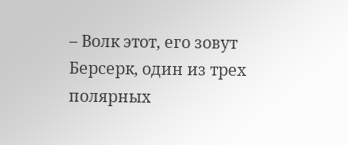– Волк этот, его зовут Берсерк, один из трех полярных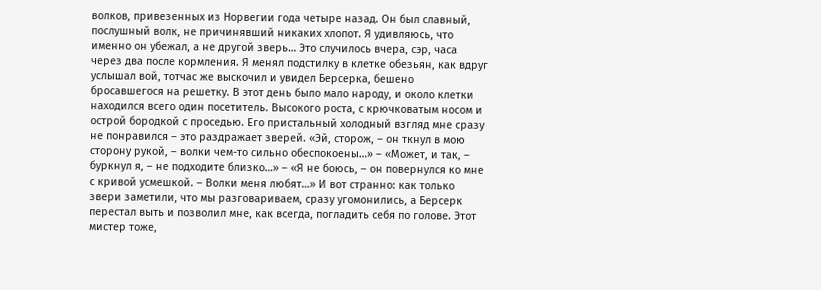волков, привезенных из Норвегии года четыре назад. Он был славный, послушный волк, не причинявший никаких хлопот. Я удивляюсь, что именно он убежал, а не другой зверь… Это случилось вчера, сэр, часа через два после кормления. Я менял подстилку в клетке обезьян, как вдруг услышал вой, тотчас же выскочил и увидел Берсерка, бешено бросавшегося на решетку. В этот день было мало народу, и около клетки находился всего один посетитель. Высокого роста, с крючковатым носом и острой бородкой с проседью. Его пристальный холодный взгляд мне сразу не понравился – это раздражает зверей. «Эй, сторож, – он ткнул в мою сторону рукой, – волки чем-то сильно обеспокоены…» – «Может, и так, – буркнул я, – не подходите близко…» – «Я не боюсь, – он повернулся ко мне с кривой усмешкой. – Волки меня любят…» И вот странно: как только звери заметили, что мы разговариваем, сразу угомонились, а Берсерк перестал выть и позволил мне, как всегда, погладить себя по голове. Этот мистер тоже,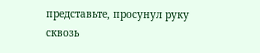представьте, просунул руку сквозь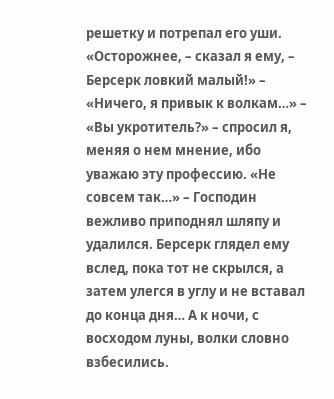решетку и потрепал его уши. «Осторожнее, – сказал я ему, – Берсерк ловкий малый!» – «Ничего, я привык к волкам…» – «Вы укротитель?» – спросил я, меняя о нем мнение, ибо уважаю эту профессию. «Не совсем так…» – Господин вежливо приподнял шляпу и удалился. Берсерк глядел ему вслед, пока тот не скрылся, а затем улегся в углу и не вставал до конца дня… А к ночи, с восходом луны, волки словно взбесились.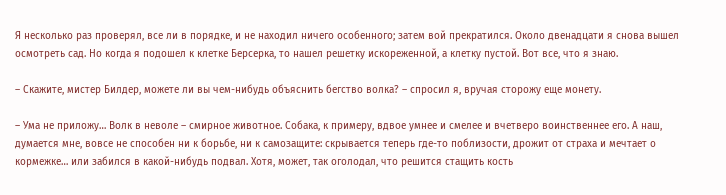Я несколько раз проверял, все ли в порядке, и не находил ничего особенного; затем вой прекратился. Около двенадцати я снова вышел осмотреть сад. Но когда я подошел к клетке Берсерка, то нашел решетку искореженной, а клетку пустой. Вот все, что я знаю.

– Скажите, мистер Билдер, можете ли вы чем-нибудь объяснить бегство волка? – спросил я, вручая сторожу еще монету.

– Ума не приложу… Волк в неволе – смирное животное. Собака, к примеру, вдвое умнее и смелее и вчетверо воинственнее его. А наш, думается мне, вовсе не способен ни к борьбе, ни к самозащите: скрывается теперь где-то поблизости, дрожит от страха и мечтает о кормежке… или забился в какой-нибудь подвал. Хотя, может, так оголодал, что решится стащить кость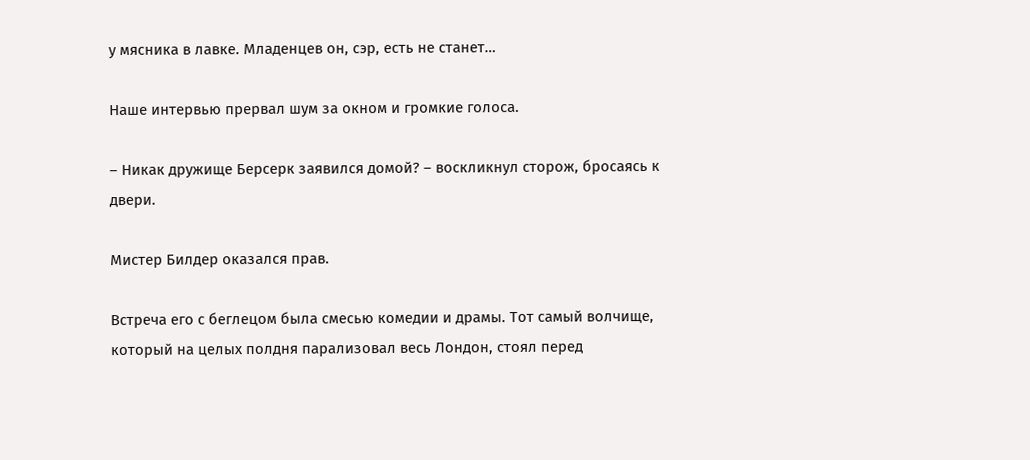у мясника в лавке. Младенцев он, сэр, есть не станет…

Наше интервью прервал шум за окном и громкие голоса.

– Никак дружище Берсерк заявился домой? – воскликнул сторож, бросаясь к двери.

Мистер Билдер оказался прав.

Встреча его с беглецом была смесью комедии и драмы. Тот самый волчище, который на целых полдня парализовал весь Лондон, стоял перед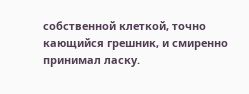собственной клеткой, точно кающийся грешник, и смиренно принимал ласку.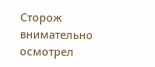Сторож внимательно осмотрел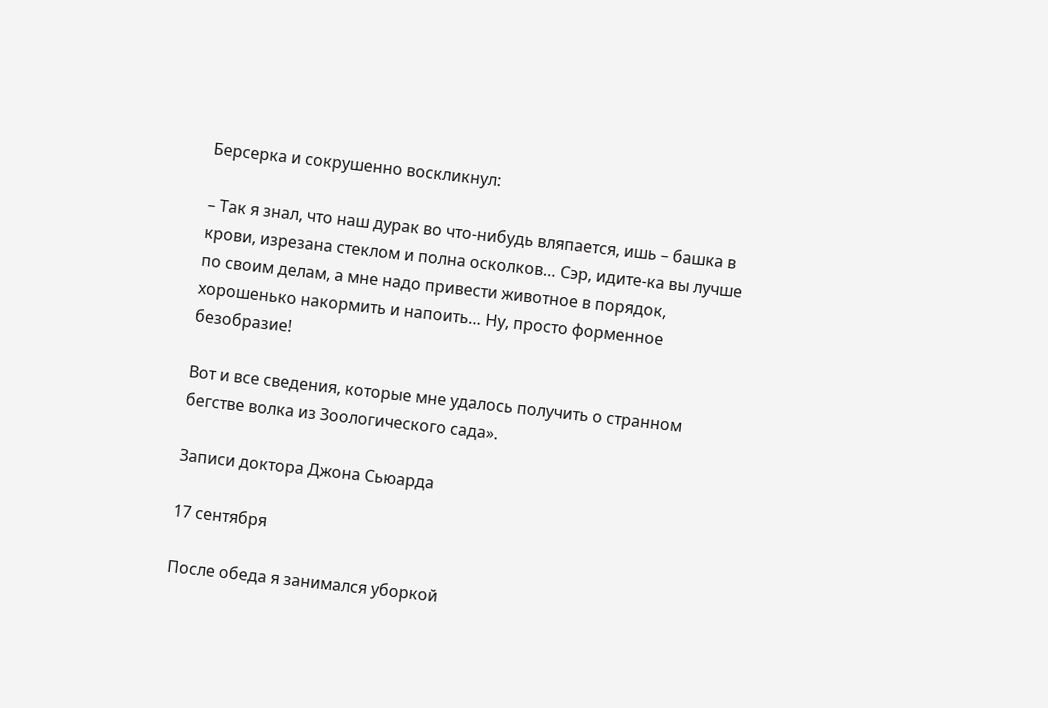Берсерка и сокрушенно воскликнул:

– Так я знал, что наш дурак во что-нибудь вляпается, ишь – башка в крови, изрезана стеклом и полна осколков… Сэр, идите-ка вы лучше по своим делам, а мне надо привести животное в порядок, хорошенько накормить и напоить… Ну, просто форменное безобразие!

Вот и все сведения, которые мне удалось получить о странном бегстве волка из Зоологического сада».

Записи доктора Джона Сьюарда

17 сентября

После обеда я занимался уборкой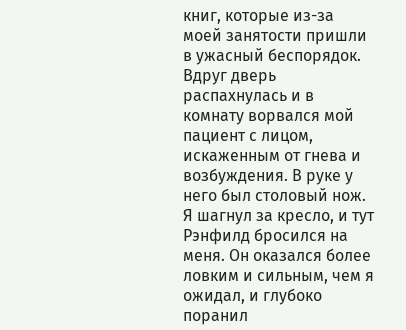книг, которые из-за моей занятости пришли в ужасный беспорядок. Вдруг дверь распахнулась и в комнату ворвался мой пациент с лицом, искаженным от гнева и возбуждения. В руке у него был столовый нож. Я шагнул за кресло, и тут Рэнфилд бросился на меня. Он оказался более ловким и сильным, чем я ожидал, и глубоко поранил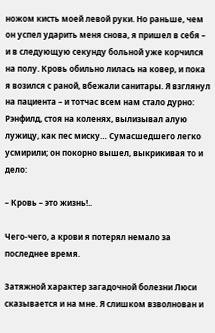ножом кисть моей левой руки. Но раньше, чем он успел ударить меня снова, я пришел в себя – и в следующую секунду больной уже корчился на полу. Кровь обильно лилась на ковер, и пока я возился с раной, вбежали санитары. Я взглянул на пациента – и тотчас всем нам стало дурно: Рэнфилд, стоя на коленях, вылизывал алую лужицу, как пес миску… Сумасшедшего легко усмирили; он покорно вышел, выкрикивая то и дело:

– Кровь – это жизнь!..

Чего-чего, а крови я потерял немало за последнее время.

Затяжной характер загадочной болезни Люси сказывается и на мне. Я слишком взволнован и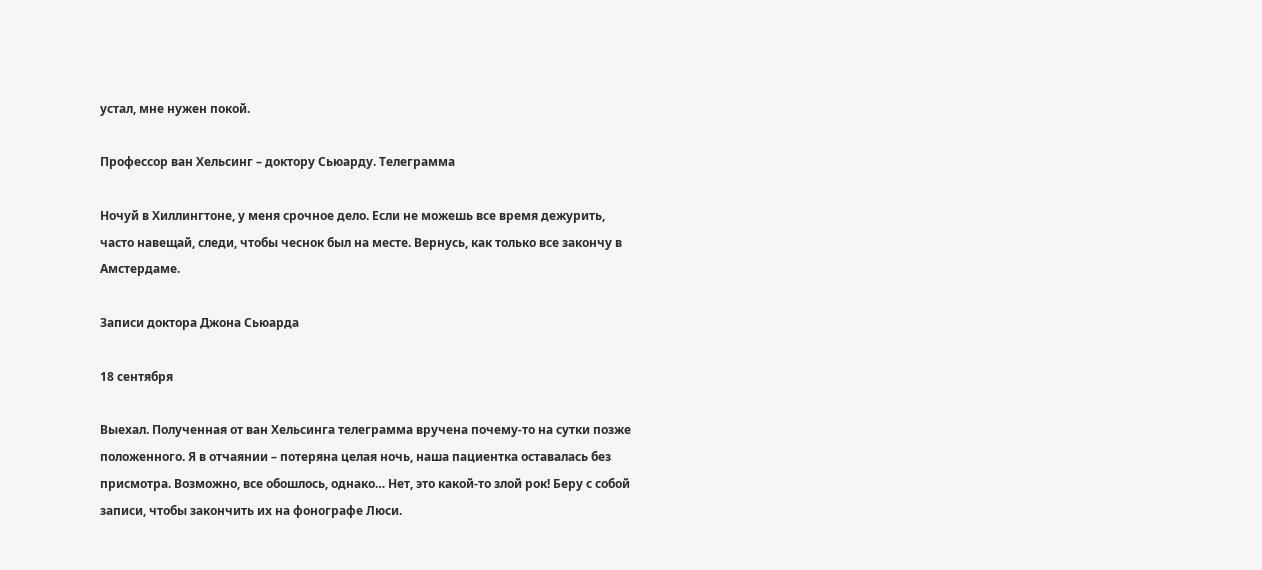устал, мне нужен покой.

Профессор ван Хельсинг – доктору Сьюарду. Телеграмма

Ночуй в Хиллингтоне, у меня срочное дело. Если не можешь все время дежурить, часто навещай, следи, чтобы чеснок был на месте. Вернусь, как только все закончу в Амстердаме.

Записи доктора Джона Сьюарда

18 сентября

Выехал. Полученная от ван Хельсинга телеграмма вручена почему-то на сутки позже положенного. Я в отчаянии – потеряна целая ночь, наша пациентка оставалась без присмотра. Возможно, все обошлось, однако… Нет, это какой-то злой рок! Беру с собой записи, чтобы закончить их на фонографе Люси.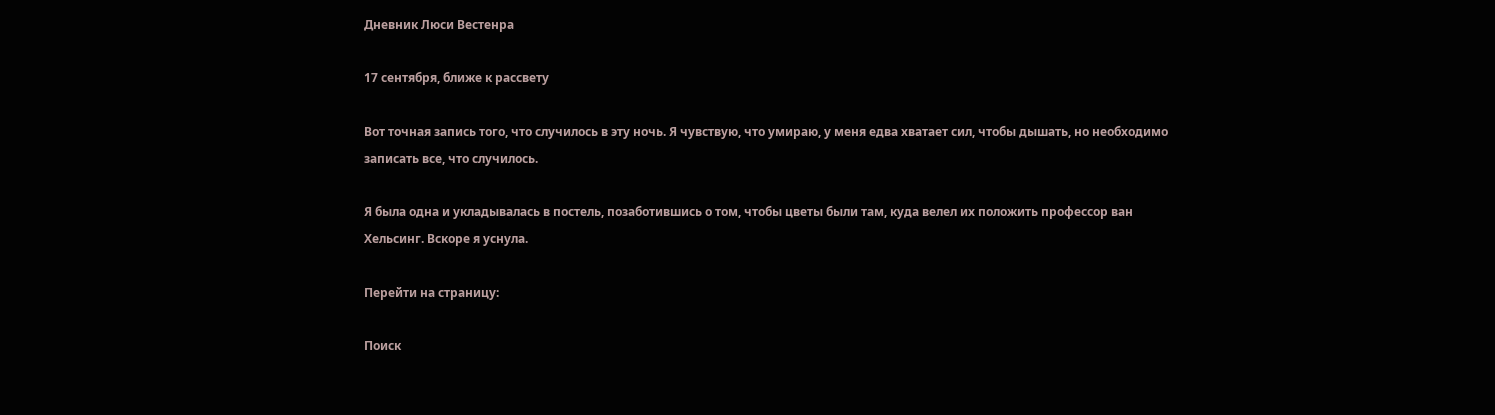Дневник Люси Вестенра

17 сентября, ближе к рассвету

Вот точная запись того, что случилось в эту ночь. Я чувствую, что умираю, у меня едва хватает сил, чтобы дышать, но необходимо записать все, что случилось.

Я была одна и укладывалась в постель, позаботившись о том, чтобы цветы были там, куда велел их положить профессор ван Хельсинг. Вскоре я уснула.

Перейти на страницу:

Поиск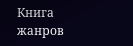Книга жанров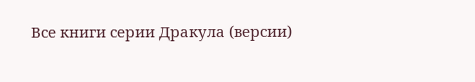Все книги серии Дракула (версии)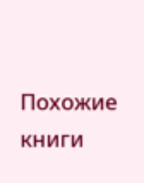Похожие книги